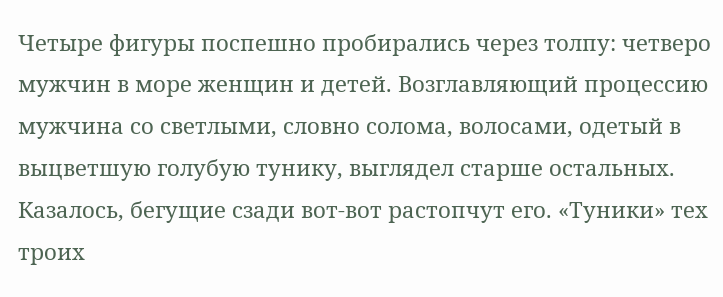Четыре фигуры поспешно пробирались через толпу: четверо мужчин в море женщин и детей. Возглавляющий процессию мужчина со светлыми, словно солома, волосами, одетый в выцветшую голубую тунику, выглядел старше остальных. Казалось, бегущие сзади вот-вот растопчут его. «Туники» тех троих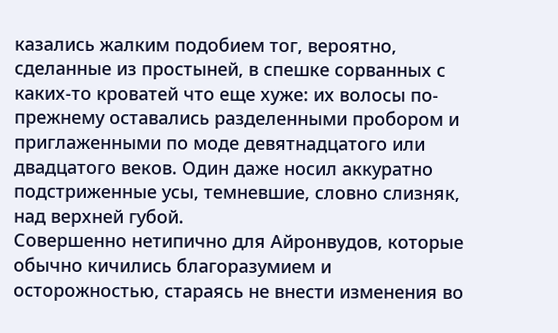казались жалким подобием тог, вероятно, сделанные из простыней, в спешке сорванных с каких-то кроватей что еще хуже: их волосы по-прежнему оставались разделенными пробором и приглаженными по моде девятнадцатого или двадцатого веков. Один даже носил аккуратно подстриженные усы, темневшие, словно слизняк, над верхней губой.
Совершенно нетипично для Айронвудов, которые обычно кичились благоразумием и осторожностью, стараясь не внести изменения во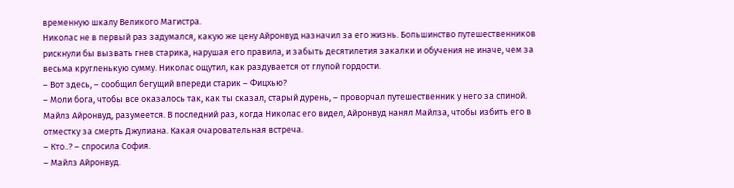временную шкалу Великого Магистра.
Николас не в первый раз задумался, какую же цену Айронвуд назначил за его жизнь. Большинство путешественников рискнули бы вызвать гнев старика, нарушая его правила, и забыть десятилетия закалки и обучения не иначе, чем за весьма кругленькую сумму. Николас ощутил, как раздувается от глупой гордости.
– Вот здесь, – сообщил бегущий впереди старик – Фицхью?
– Моли бога, чтобы все оказалось так, как ты сказал, старый дурень, – проворчал путешественник у него за спиной. Майлз Айронвуд, разумеется. В последний раз, когда Николас его видел, Айронвуд нанял Майлза, чтобы избить его в отместку за смерть Джулиана. Какая очаровательная встреча.
– Кто..? – спросила София.
– Майлз Айронвуд.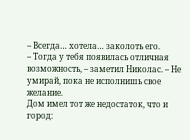– Всегда… хотела… заколоть его.
– Тогда у тебя появилась отличная возможность, – заметил Николас. – Не умирай, пока не исполнишь свое желание.
Дом имел тот же недостаток, что и город: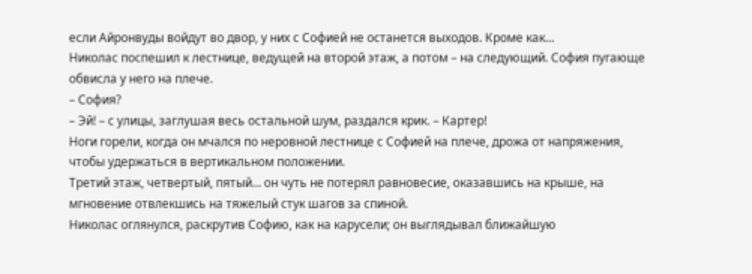если Айронвуды войдут во двор, у них с Софией не останется выходов. Кроме как…
Николас поспешил к лестнице, ведущей на второй этаж, а потом – на следующий. София пугающе обвисла у него на плече.
– София?
– Эй! – с улицы, заглушая весь остальной шум, раздался крик. – Картер!
Ноги горели, когда он мчался по неровной лестнице с Софией на плече, дрожа от напряжения, чтобы удержаться в вертикальном положении.
Третий этаж, четвертый, пятый… он чуть не потерял равновесие, оказавшись на крыше, на мгновение отвлекшись на тяжелый стук шагов за спиной.
Николас оглянулся, раскрутив Софию, как на карусели; он выглядывал ближайшую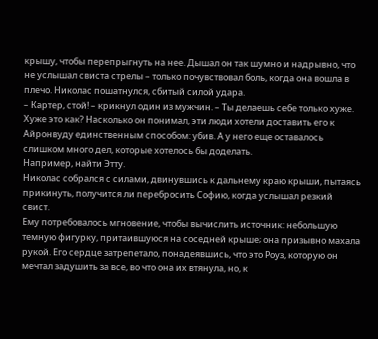крышу, чтобы перепрыгнуть на нее. Дышал он так шумно и надрывно, что не услышал свиста стрелы – только почувствовал боль, когда она вошла в плечо. Николас пошатнулся, сбитый силой удара.
– Картер, стой! – крикнул один из мужчин. – Ты делаешь себе только хуже.
Хуже это как? Насколько он понимал, эти люди хотели доставить его к Айронвуду единственным способом: убив. А у него еще оставалось слишком много дел, которые хотелось бы доделать.
Например, найти Этту.
Николас собрался с силами, двинувшись к дальнему краю крыши, пытаясь прикинуть, получится ли перебросить Софию, когда услышал резкий свист.
Ему потребовалось мгновение, чтобы вычислить источник: небольшую темную фигурку, притаившуюся на соседней крыше; она призывно махала рукой. Его сердце затрепетало, понадеявшись, что это Роуз, которую он мечтал задушить за все, во что она их втянула, но, к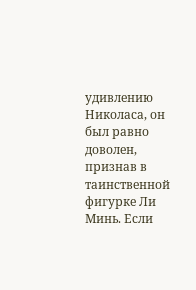удивлению Николаса, он был равно доволен, признав в таинственной фигурке Ли Минь. Если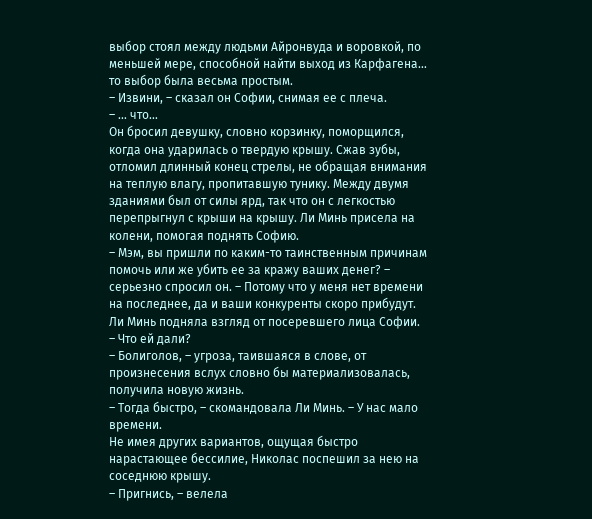выбор стоял между людьми Айронвуда и воровкой, по меньшей мере, способной найти выход из Карфагена… то выбор была весьма простым.
– Извини, – сказал он Софии, снимая ее с плеча.
– … что…
Он бросил девушку, словно корзинку, поморщился, когда она ударилась о твердую крышу. Сжав зубы, отломил длинный конец стрелы, не обращая внимания на теплую влагу, пропитавшую тунику. Между двумя зданиями был от силы ярд, так что он с легкостью перепрыгнул с крыши на крышу. Ли Минь присела на колени, помогая поднять Софию.
– Мэм, вы пришли по каким-то таинственным причинам помочь или же убить ее за кражу ваших денег? – серьезно спросил он. – Потому что у меня нет времени на последнее, да и ваши конкуренты скоро прибудут.
Ли Минь подняла взгляд от посеревшего лица Софии.
– Что ей дали?
– Болиголов, – угроза, таившаяся в слове, от произнесения вслух словно бы материализовалась, получила новую жизнь.
– Тогда быстро, – скомандовала Ли Минь. – У нас мало времени.
Не имея других вариантов, ощущая быстро нарастающее бессилие, Николас поспешил за нею на соседнюю крышу.
– Пригнись, – велела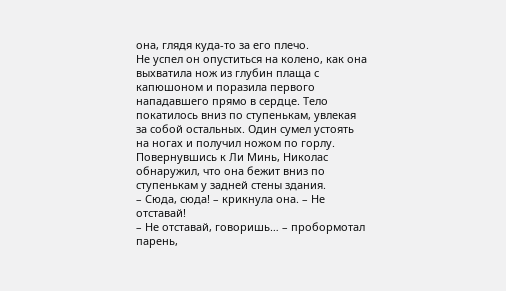она, глядя куда-то за его плечо.
Не успел он опуститься на колено, как она выхватила нож из глубин плаща с капюшоном и поразила первого нападавшего прямо в сердце. Тело покатилось вниз по ступенькам, увлекая за собой остальных. Один сумел устоять на ногах и получил ножом по горлу. Повернувшись к Ли Минь, Николас обнаружил, что она бежит вниз по ступенькам у задней стены здания.
– Сюда, сюда! – крикнула она. – Не отставай!
– Не отставай, говоришь… – пробормотал парень,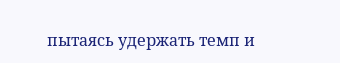пытаясь удержать темп и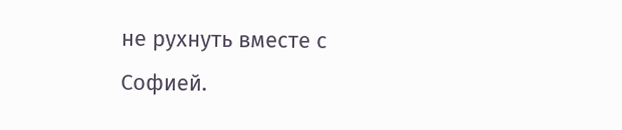не рухнуть вместе с Софией.